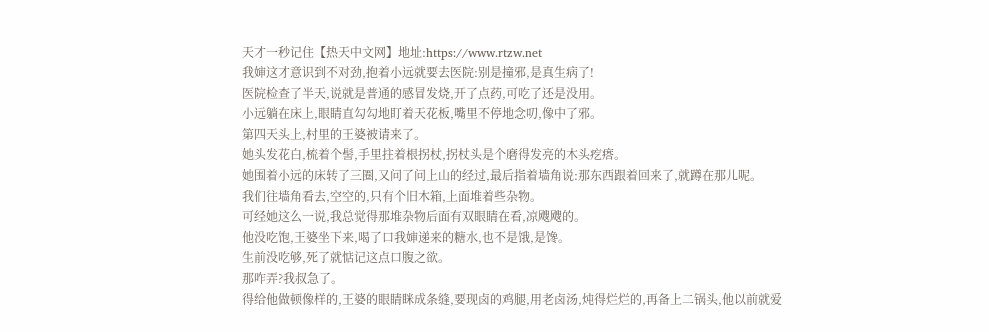天才一秒记住【热天中文网】地址:https://www.rtzw.net
我婶这才意识到不对劲,抱着小远就要去医院:别是撞邪,是真生病了!
医院检查了半天,说就是普通的感冒发烧,开了点药,可吃了还是没用。
小远躺在床上,眼睛直勾勾地盯着天花板,嘴里不停地念叨,像中了邪。
第四天头上,村里的王婆被请来了。
她头发花白,梳着个髻,手里拄着根拐杖,拐杖头是个磨得发亮的木头疙瘩。
她围着小远的床转了三圈,又问了问上山的经过,最后指着墙角说:那东西跟着回来了,就蹲在那儿呢。
我们往墙角看去,空空的,只有个旧木箱,上面堆着些杂物。
可经她这么一说,我总觉得那堆杂物后面有双眼睛在看,凉飕飕的。
他没吃饱,王婆坐下来,喝了口我婶递来的糖水,也不是饿,是馋。
生前没吃够,死了就惦记这点口腹之欲。
那咋弄?我叔急了。
得给他做顿像样的,王婆的眼睛眯成条缝,要现卤的鸡腿,用老卤汤,炖得烂烂的,再备上二锅头,他以前就爱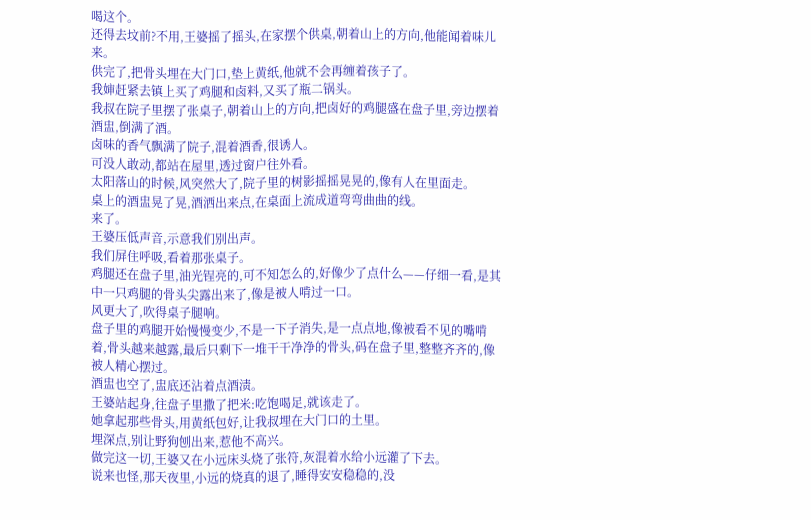喝这个。
还得去坟前?不用,王婆摇了摇头,在家摆个供桌,朝着山上的方向,他能闻着味儿来。
供完了,把骨头埋在大门口,垫上黄纸,他就不会再缠着孩子了。
我婶赶紧去镇上买了鸡腿和卤料,又买了瓶二锅头。
我叔在院子里摆了张桌子,朝着山上的方向,把卤好的鸡腿盛在盘子里,旁边摆着酒盅,倒满了酒。
卤味的香气飘满了院子,混着酒香,很诱人。
可没人敢动,都站在屋里,透过窗户往外看。
太阳落山的时候,风突然大了,院子里的树影摇摇晃晃的,像有人在里面走。
桌上的酒盅晃了晃,酒洒出来点,在桌面上流成道弯弯曲曲的线。
来了。
王婆压低声音,示意我们别出声。
我们屏住呼吸,看着那张桌子。
鸡腿还在盘子里,油光锃亮的,可不知怎么的,好像少了点什么——仔细一看,是其中一只鸡腿的骨头尖露出来了,像是被人啃过一口。
风更大了,吹得桌子腿响。
盘子里的鸡腿开始慢慢变少,不是一下子消失,是一点点地,像被看不见的嘴啃着,骨头越来越露,最后只剩下一堆干干净净的骨头,码在盘子里,整整齐齐的,像被人精心摆过。
酒盅也空了,盅底还沾着点酒渍。
王婆站起身,往盘子里撒了把米:吃饱喝足,就该走了。
她拿起那些骨头,用黄纸包好,让我叔埋在大门口的土里。
埋深点,别让野狗刨出来,惹他不高兴。
做完这一切,王婆又在小远床头烧了张符,灰混着水给小远灌了下去。
说来也怪,那天夜里,小远的烧真的退了,睡得安安稳稳的,没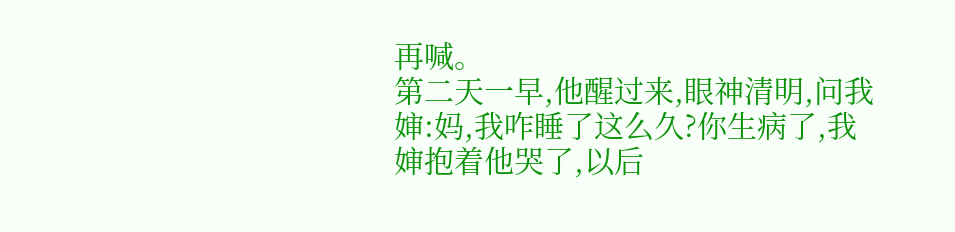再喊。
第二天一早,他醒过来,眼神清明,问我婶:妈,我咋睡了这么久?你生病了,我婶抱着他哭了,以后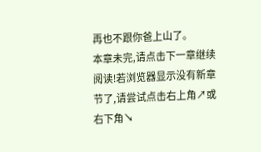再也不跟你爸上山了。
本章未完,请点击下一章继续阅读!若浏览器显示没有新章节了,请尝试点击右上角↗或右下角↘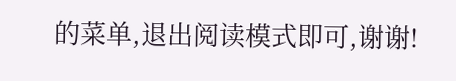的菜单,退出阅读模式即可,谢谢!